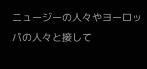ニュージーの人々やヨーロッパの人々と接して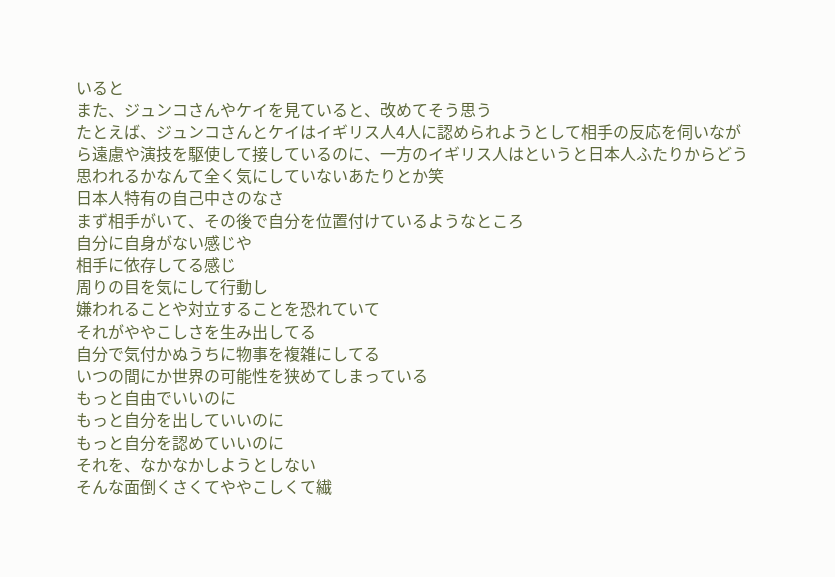いると
また、ジュンコさんやケイを見ていると、改めてそう思う
たとえば、ジュンコさんとケイはイギリス人4人に認められようとして相手の反応を伺いながら遠慮や演技を駆使して接しているのに、一方のイギリス人はというと日本人ふたりからどう思われるかなんて全く気にしていないあたりとか笑
日本人特有の自己中さのなさ
まず相手がいて、その後で自分を位置付けているようなところ
自分に自身がない感じや
相手に依存してる感じ
周りの目を気にして行動し
嫌われることや対立することを恐れていて
それがややこしさを生み出してる
自分で気付かぬうちに物事を複雑にしてる
いつの間にか世界の可能性を狭めてしまっている
もっと自由でいいのに
もっと自分を出していいのに
もっと自分を認めていいのに
それを、なかなかしようとしない
そんな面倒くさくてややこしくて繊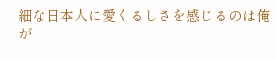細な日本人に愛くるしさを感じるのは俺が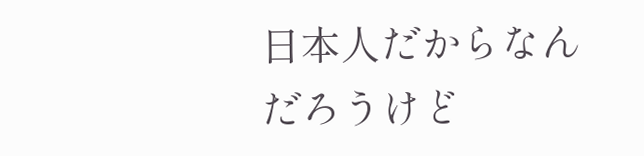日本人だからなんだろうけど